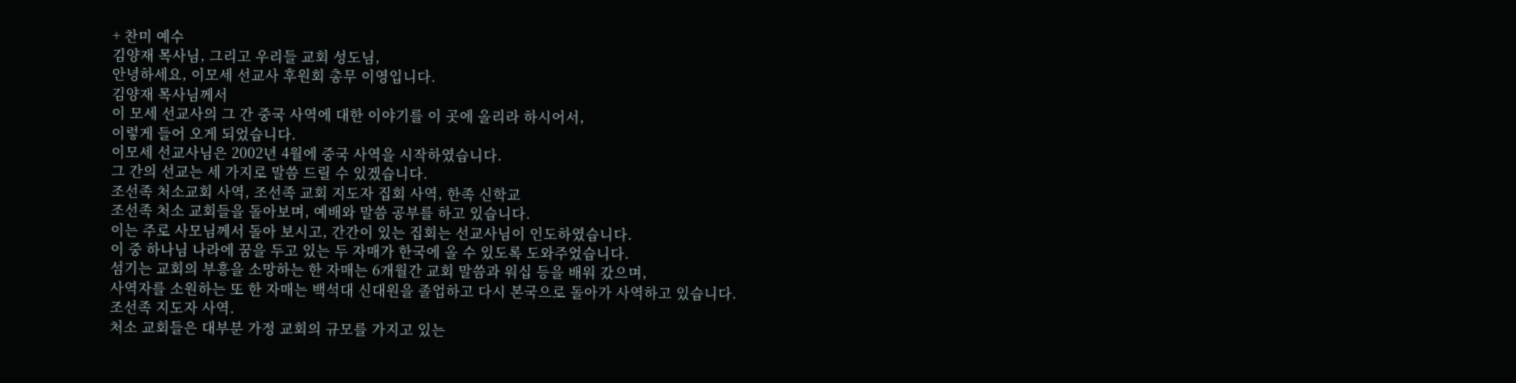+ 찬미 예수
김양재 목사님, 그리고 우리들 교회 성도님,
안녕하세요, 이모세 선교사 후원회 총무 이영입니다.
김양재 목사님께서
이 모세 선교사의 그 간 중국 사역에 대한 이야기를 이 곳에 올리라 하시어서,
이렇게 들어 오게 되었습니다.
이모세 선교사님은 2002년 4월에 중국 사역을 시작하였습니다.
그 간의 선교는 세 가지로 말씀 드릴 수 있겠습니다.
조선족 처소교회 사역, 조선족 교회 지도자 집회 사역, 한족 신학교
조선족 처소 교회들을 돌아보며, 예배와 말씀 공부를 하고 있습니다.
이는 주로 사모님께서 돌아 보시고, 간간이 있는 집회는 선교사님이 인도하였습니다.
이 중 하나님 나라에 꿈을 두고 있는 두 자매가 한국에 올 수 있도록 도와주었습니다.
섬기는 교회의 부흥을 소망하는 한 자매는 6개월간 교회 말씀과 워십 등을 배워 갔으며,
사역자를 소원하는 또 한 자매는 백석대 신대원을 졸업하고 다시 본국으로 돌아가 사역하고 있습니다.
조선족 지도자 사역.
처소 교회들은 대부분 가정 교회의 규모를 가지고 있는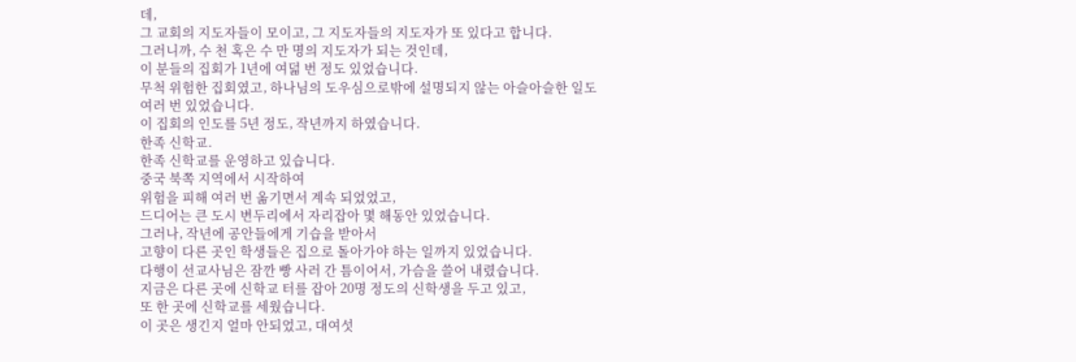데,
그 교회의 지도자들이 모이고, 그 지도자들의 지도자가 또 있다고 합니다.
그러니까, 수 천 혹은 수 만 명의 지도자가 되는 것인데,
이 분들의 집회가 1년에 여덟 번 정도 있었습니다.
무척 위험한 집회였고, 하나님의 도우심으로밖에 설명되지 않는 아슬아슬한 일도
여러 번 있었습니다.
이 집회의 인도를 5년 정도, 작년까지 하였습니다.
한족 신학교.
한족 신학교를 운영하고 있습니다.
중국 북쪽 지역에서 시작하여
위험을 피해 여러 번 옮기면서 계속 되었었고,
드디어는 큰 도시 변두리에서 자리잡아 몇 해동안 있었습니다.
그러나, 작년에 공안들에게 기습을 받아서
고향이 다른 곳인 학생들은 집으로 돌아가야 하는 일까지 있었습니다.
다행이 선교사님은 잠깐 빵 사러 간 틈이어서, 가슴을 쓸어 내렸습니다.
지금은 다른 곳에 신학교 터를 잡아 20명 정도의 신학생을 두고 있고,
또 한 곳에 신학교를 세웠습니다.
이 곳은 생긴지 얼마 안되었고, 대여섯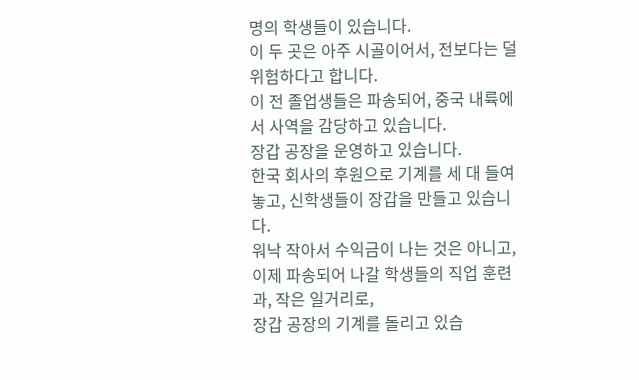명의 학생들이 있습니다.
이 두 곳은 아주 시골이어서, 전보다는 덜 위험하다고 합니다.
이 전 졸업생들은 파송되어, 중국 내륙에서 사역을 감당하고 있습니다.
장갑 공장을 운영하고 있습니다.
한국 회사의 후원으로 기계를 세 대 들여 놓고, 신학생들이 장갑을 만들고 있습니다.
워낙 작아서 수익금이 나는 것은 아니고,
이제 파송되어 나갈 학생들의 직업 훈련과, 작은 일거리로,
장갑 공장의 기계를 돌리고 있습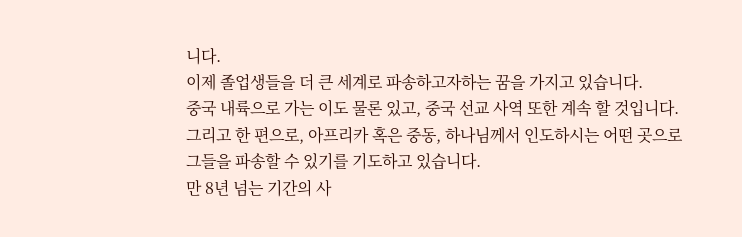니다.
이제 졸업생들을 더 큰 세계로 파송하고자하는 꿈을 가지고 있습니다.
중국 내륙으로 가는 이도 물론 있고, 중국 선교 사역 또한 계속 할 것입니다.
그리고 한 편으로, 아프리카 혹은 중동, 하나님께서 인도하시는 어떤 곳으로
그들을 파송할 수 있기를 기도하고 있습니다.
만 8년 넘는 기간의 사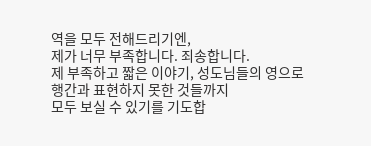역을 모두 전해드리기엔,
제가 너무 부족합니다. 죄송합니다.
제 부족하고 짧은 이야기, 성도님들의 영으로 행간과 표현하지 못한 것들까지
모두 보실 수 있기를 기도합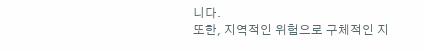니다.
또한, 지역적인 위험으로 구체적인 지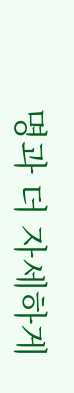명과 더 자세하게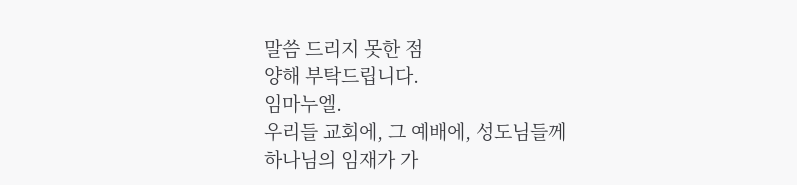말씀 드리지 못한 점
양해 부탁드립니다.
임마누엘.
우리들 교회에, 그 예배에, 성도님들께 하나님의 임재가 가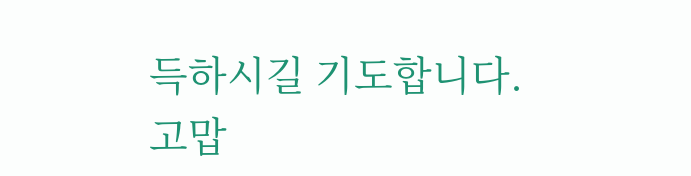득하시길 기도합니다.
고맙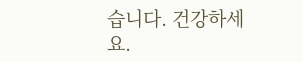습니다. 건강하세요.